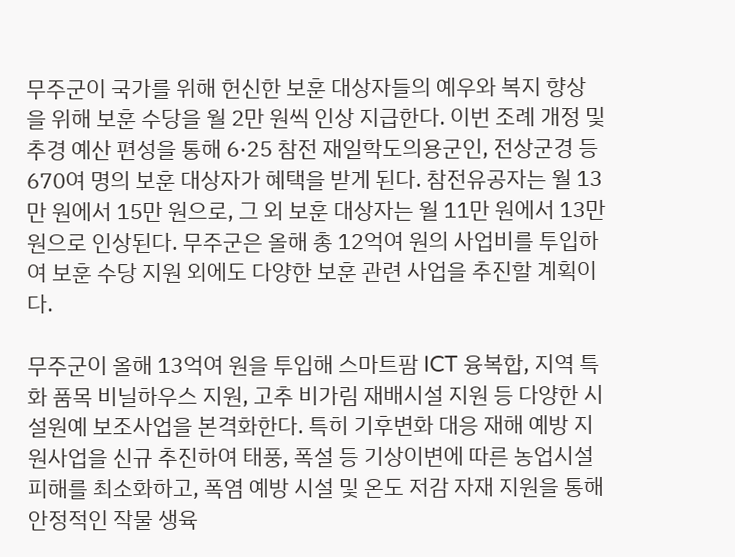무주군이 국가를 위해 헌신한 보훈 대상자들의 예우와 복지 향상을 위해 보훈 수당을 월 2만 원씩 인상 지급한다. 이번 조례 개정 및 추경 예산 편성을 통해 6·25 참전 재일학도의용군인, 전상군경 등 670여 명의 보훈 대상자가 혜택을 받게 된다. 참전유공자는 월 13만 원에서 15만 원으로, 그 외 보훈 대상자는 월 11만 원에서 13만 원으로 인상된다. 무주군은 올해 총 12억여 원의 사업비를 투입하여 보훈 수당 지원 외에도 다양한 보훈 관련 사업을 추진할 계획이다.

무주군이 올해 13억여 원을 투입해 스마트팜 ICT 융복합, 지역 특화 품목 비닐하우스 지원, 고추 비가림 재배시설 지원 등 다양한 시설원예 보조사업을 본격화한다. 특히 기후변화 대응 재해 예방 지원사업을 신규 추진하여 태풍, 폭설 등 기상이변에 따른 농업시설 피해를 최소화하고, 폭염 예방 시설 및 온도 저감 자재 지원을 통해 안정적인 작물 생육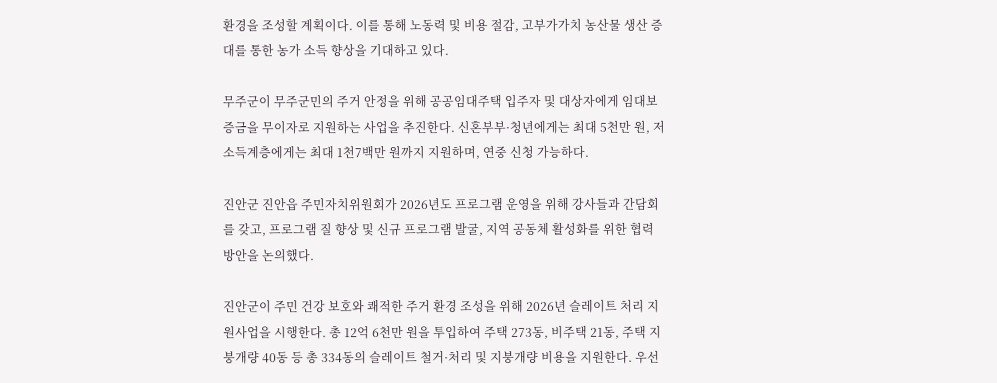환경을 조성할 계획이다. 이를 통해 노동력 및 비용 절감, 고부가가치 농산물 생산 증대를 통한 농가 소득 향상을 기대하고 있다.

무주군이 무주군민의 주거 안정을 위해 공공임대주택 입주자 및 대상자에게 임대보증금을 무이자로 지원하는 사업을 추진한다. 신혼부부·청년에게는 최대 5천만 원, 저소득계층에게는 최대 1천7백만 원까지 지원하며, 연중 신청 가능하다.

진안군 진안읍 주민자치위원회가 2026년도 프로그램 운영을 위해 강사들과 간담회를 갖고, 프로그램 질 향상 및 신규 프로그램 발굴, 지역 공동체 활성화를 위한 협력 방안을 논의했다.

진안군이 주민 건강 보호와 쾌적한 주거 환경 조성을 위해 2026년 슬레이트 처리 지원사업을 시행한다. 총 12억 6천만 원을 투입하여 주택 273동, 비주택 21동, 주택 지붕개량 40동 등 총 334동의 슬레이트 철거·처리 및 지붕개량 비용을 지원한다. 우선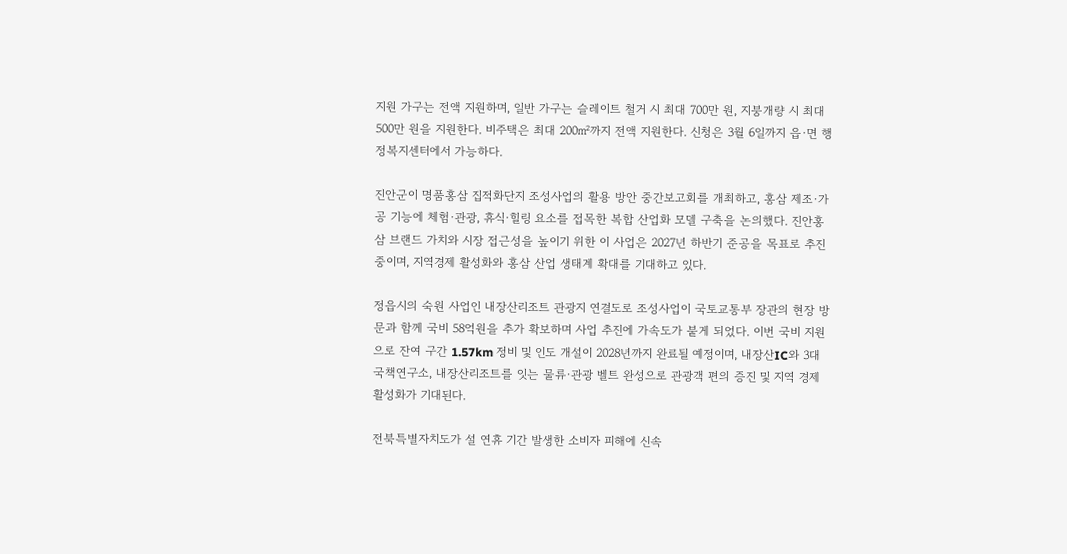지원 가구는 전액 지원하며, 일반 가구는 슬레이트 철거 시 최대 700만 원, 지붕개량 시 최대 500만 원을 지원한다. 비주택은 최대 200㎡까지 전액 지원한다. 신청은 3월 6일까지 읍·면 행정복지센터에서 가능하다.

진안군이 명품홍삼 집적화단지 조성사업의 활용 방안 중간보고회를 개최하고, 홍삼 제조·가공 기능에 체험·관광, 휴식·힐링 요소를 접목한 복합 산업화 모델 구축을 논의했다. 진안홍삼 브랜드 가치와 시장 접근성을 높이기 위한 이 사업은 2027년 하반기 준공을 목표로 추진 중이며, 지역경제 활성화와 홍삼 산업 생태계 확대를 기대하고 있다.

정읍시의 숙원 사업인 내장산리조트 관광지 연결도로 조성사업이 국토교통부 장관의 현장 방문과 함께 국비 58억원을 추가 확보하며 사업 추진에 가속도가 붙게 되었다. 이번 국비 지원으로 잔여 구간 1.57km 정비 및 인도 개설이 2028년까지 완료될 예정이며, 내장산IC와 3대 국책연구소, 내장산리조트를 잇는 물류·관광 벨트 완성으로 관광객 편의 증진 및 지역 경제 활성화가 기대된다.

전북특별자치도가 설 연휴 기간 발생한 소비자 피해에 신속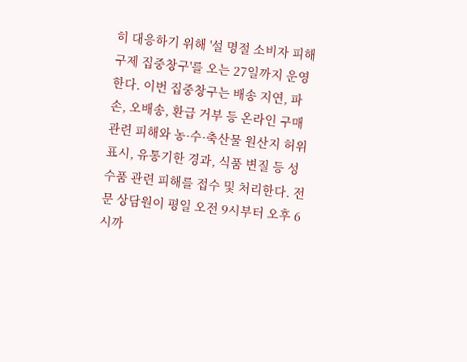히 대응하기 위해 '설 명절 소비자 피해구제 집중창구'를 오는 27일까지 운영한다. 이번 집중창구는 배송 지연, 파손, 오배송, 환급 거부 등 온라인 구매 관련 피해와 농·수·축산물 원산지 허위표시, 유통기한 경과, 식품 변질 등 성수품 관련 피해를 접수 및 처리한다. 전문 상담원이 평일 오전 9시부터 오후 6시까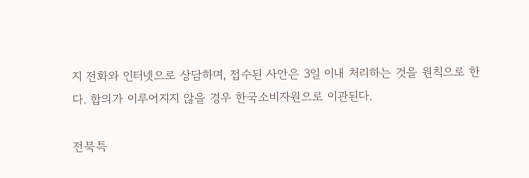지 전화와 인터넷으로 상담하며, 접수된 사안은 3일 이내 처리하는 것을 원칙으로 한다. 합의가 이루어지지 않을 경우 한국소비자원으로 이관된다.

전북특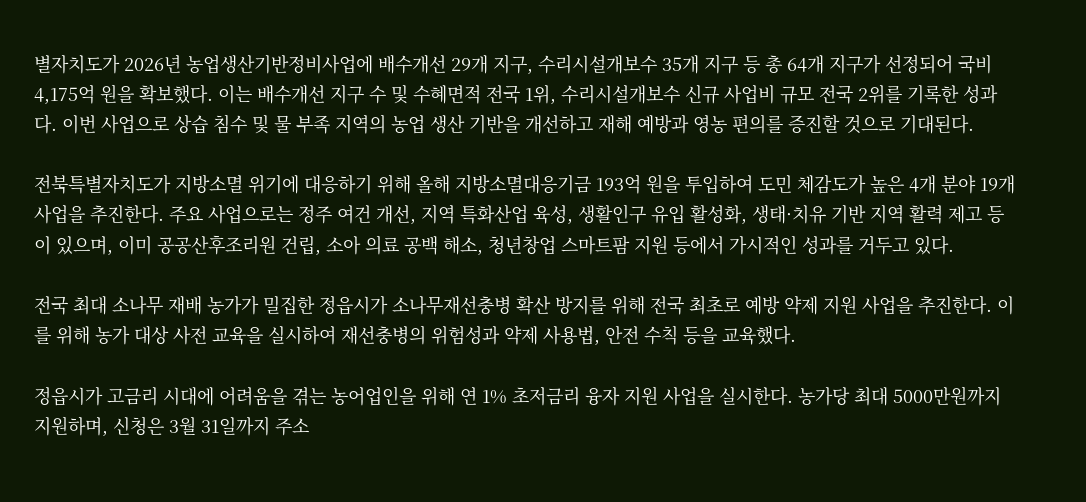별자치도가 2026년 농업생산기반정비사업에 배수개선 29개 지구, 수리시설개보수 35개 지구 등 총 64개 지구가 선정되어 국비 4,175억 원을 확보했다. 이는 배수개선 지구 수 및 수혜면적 전국 1위, 수리시설개보수 신규 사업비 규모 전국 2위를 기록한 성과다. 이번 사업으로 상습 침수 및 물 부족 지역의 농업 생산 기반을 개선하고 재해 예방과 영농 편의를 증진할 것으로 기대된다.

전북특별자치도가 지방소멸 위기에 대응하기 위해 올해 지방소멸대응기금 193억 원을 투입하여 도민 체감도가 높은 4개 분야 19개 사업을 추진한다. 주요 사업으로는 정주 여건 개선, 지역 특화산업 육성, 생활인구 유입 활성화, 생태·치유 기반 지역 활력 제고 등이 있으며, 이미 공공산후조리원 건립, 소아 의료 공백 해소, 청년창업 스마트팜 지원 등에서 가시적인 성과를 거두고 있다.

전국 최대 소나무 재배 농가가 밀집한 정읍시가 소나무재선충병 확산 방지를 위해 전국 최초로 예방 약제 지원 사업을 추진한다. 이를 위해 농가 대상 사전 교육을 실시하여 재선충병의 위험성과 약제 사용법, 안전 수칙 등을 교육했다.

정읍시가 고금리 시대에 어려움을 겪는 농어업인을 위해 연 1% 초저금리 융자 지원 사업을 실시한다. 농가당 최대 5000만원까지 지원하며, 신청은 3월 31일까지 주소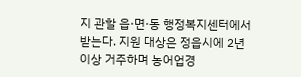지 관할 읍·면·동 행정복지센터에서 받는다. 지원 대상은 정읍시에 2년 이상 거주하며 농어업경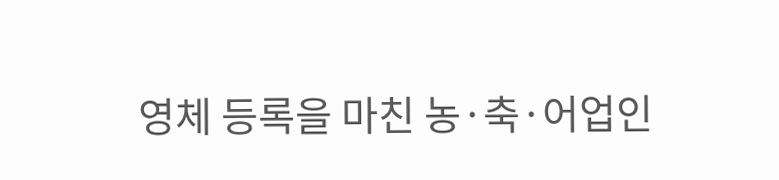영체 등록을 마친 농·축·어업인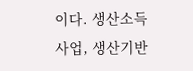이다. 생산소득사업, 생산기반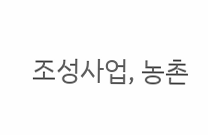조성사업, 농촌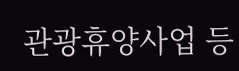관광휴양사업 등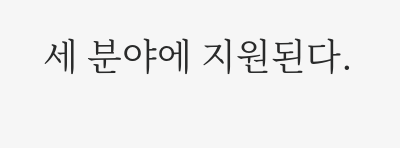세 분야에 지원된다.